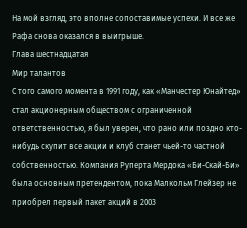На мой взгляд, это вполне сопоставимые успехи. И все же Рафа снова оказался в выигрыше.
Глава шестнадцатая
Мир талантов
С того самого момента в 1991 году, как «Манчестер Юнайтед» стал акционерным обществом с ограниченной ответственностью, я был уверен, что рано или поздно кто-нибудь скупит все акции и клуб станет чьей-то частной собственностью. Компания Руперта Мердока «Би-Скай-Би» была основным претендентом, пока Малкольм Глейзер не приобрел первый пакет акций в 2003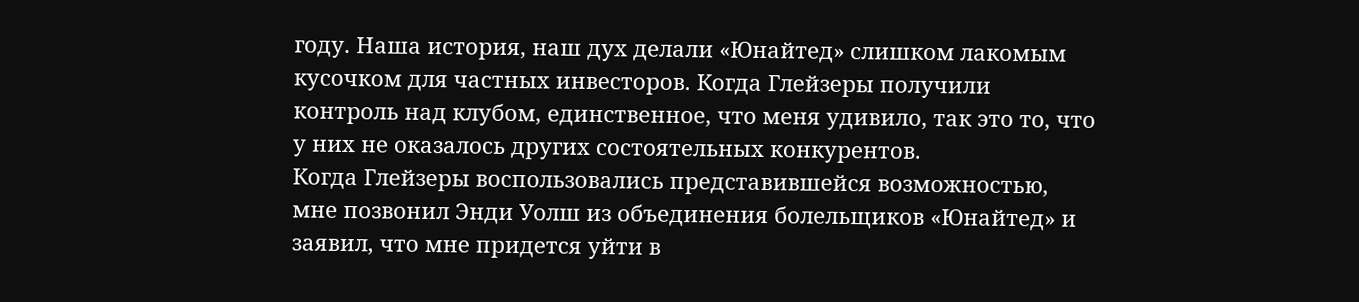году. Наша история, наш дух делали «Юнайтед» слишком лакомым кусочком для частных инвесторов. Когда Глейзеры получили контроль над клубом, единственное, что меня удивило, так это то, что у них не оказалось других состоятельных конкурентов.
Когда Глейзеры воспользовались представившейся возможностью, мне позвонил Энди Уолш из объединения болельщиков «Юнайтед» и заявил, что мне придется уйти в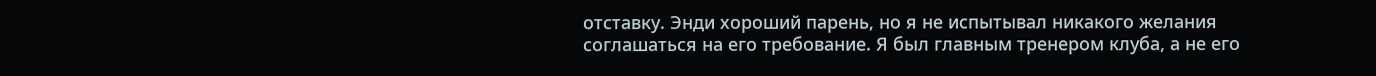отставку. Энди хороший парень, но я не испытывал никакого желания соглашаться на его требование. Я был главным тренером клуба, а не его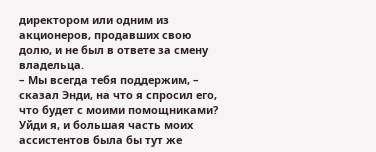директором или одним из акционеров, продавших свою долю, и не был в ответе за смену владельца.
– Мы всегда тебя поддержим, – сказал Энди, на что я спросил его, что будет с моими помощниками? Уйди я, и большая часть моих ассистентов была бы тут же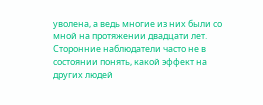уволена, а ведь многие из них были со мной на протяжении двадцати лет. Сторонние наблюдатели часто не в состоянии понять, какой эффект на других людей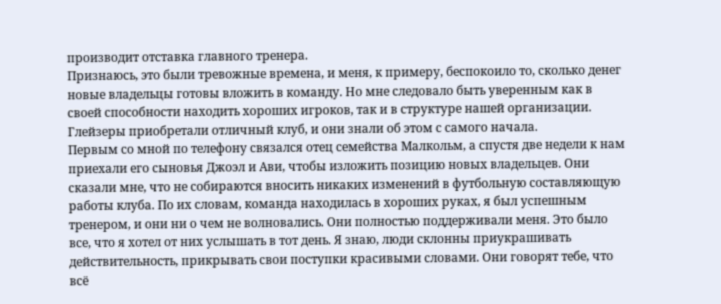производит отставка главного тренера.
Признаюсь, это были тревожные времена, и меня, к примеру, беспокоило то, сколько денег новые владельцы готовы вложить в команду. Но мне следовало быть уверенным как в своей способности находить хороших игроков, так и в структуре нашей организации. Глейзеры приобретали отличный клуб, и они знали об этом с самого начала.
Первым со мной по телефону связался отец семейства Малкольм, а спустя две недели к нам приехали его сыновья Джоэл и Ави, чтобы изложить позицию новых владельцев. Они сказали мне, что не собираются вносить никаких изменений в футбольную составляющую работы клуба. По их словам, команда находилась в хороших руках, я был успешным тренером, и они ни о чем не волновались. Они полностью поддерживали меня. Это было все, что я хотел от них услышать в тот день. Я знаю, люди склонны приукрашивать действительность, прикрывать свои поступки красивыми словами. Они говорят тебе, что всё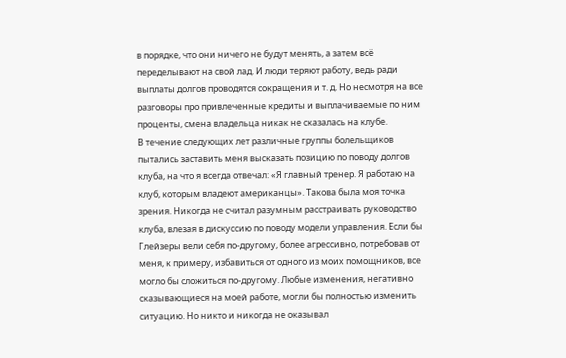в порядке, что они ничего не будут менять, а затем всё переделывают на свой лад. И люди теряют работу, ведь ради выплаты долгов проводятся сокращения и т. д. Но несмотря на все разговоры про привлеченные кредиты и выплачиваемые по ним проценты, смена владельца никак не сказалась на клубе.
В течение следующих лет различные группы болельщиков пытались заставить меня высказать позицию по поводу долгов клуба, на что я всегда отвечал: «Я главный тренер. Я работаю на клуб, которым владеют американцы». Такова была моя точка зрения. Никогда не считал разумным расстраивать руководство клуба, влезая в дискуссию по поводу модели управления. Если бы Глейзеры вели себя по-другому, более агрессивно, потребовав от меня, к примеру, избавиться от одного из моих помощников, все могло бы сложиться по-другому. Любые изменения, негативно сказывающиеся на моей работе, могли бы полностью изменить ситуацию. Но никто и никогда не оказывал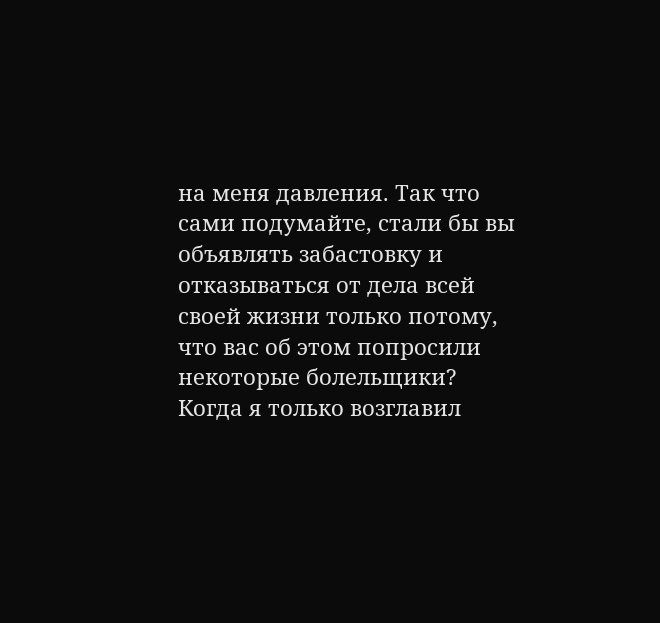на меня давления. Так что сами подумайте, стали бы вы объявлять забастовку и отказываться от дела всей своей жизни только потому, что вас об этом попросили некоторые болельщики?
Когда я только возглавил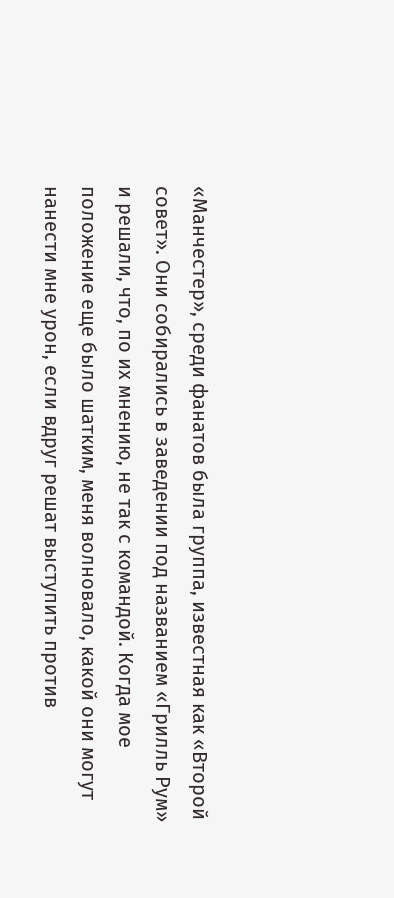«Манчестер», среди фанатов была группа, известная как «Второй совет». Они собирались в заведении под названием «Грилль Рум» и решали, что, по их мнению, не так с командой. Когда мое положение еще было шатким, меня волновало, какой они могут нанести мне урон, если вдруг решат выступить против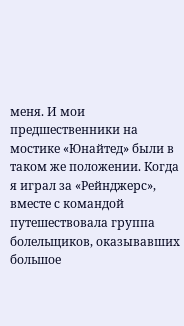меня. И мои предшественники на мостике «Юнайтед» были в таком же положении. Когда я играл за «Рейнджерс», вместе с командой путешествовала группа болельщиков, оказывавших большое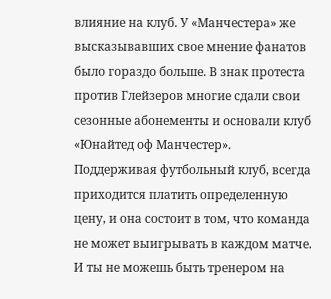влияние на клуб. У «Манчестера» же высказывавших свое мнение фанатов было гораздо больше. В знак протеста против Глейзеров многие сдали свои сезонные абонементы и основали клуб «Юнайтед оф Манчестер».
Поддерживая футбольный клуб, всегда приходится платить определенную цену, и она состоит в том, что команда не может выигрывать в каждом матче. И ты не можешь быть тренером на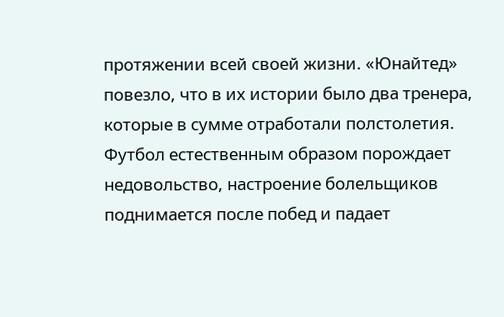протяжении всей своей жизни. «Юнайтед» повезло, что в их истории было два тренера, которые в сумме отработали полстолетия. Футбол естественным образом порождает недовольство, настроение болельщиков поднимается после побед и падает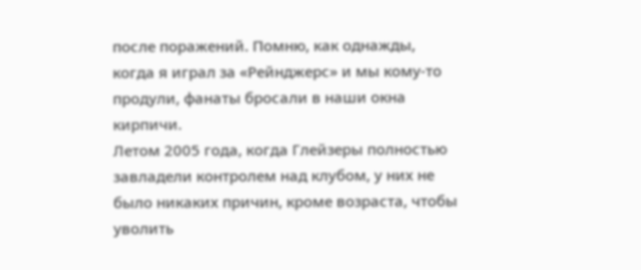после поражений. Помню, как однажды, когда я играл за «Рейнджерс» и мы кому-то продули, фанаты бросали в наши окна кирпичи.
Летом 2005 года, когда Глейзеры полностью завладели контролем над клубом, у них не было никаких причин, кроме возраста, чтобы уволить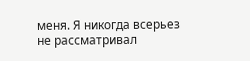меня. Я никогда всерьез не рассматривал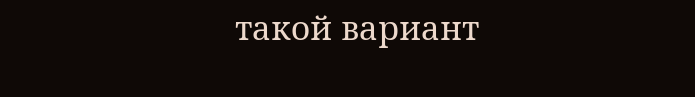такой вариант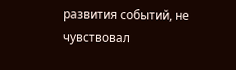развития событий, не чувствовал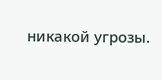никакой угрозы.